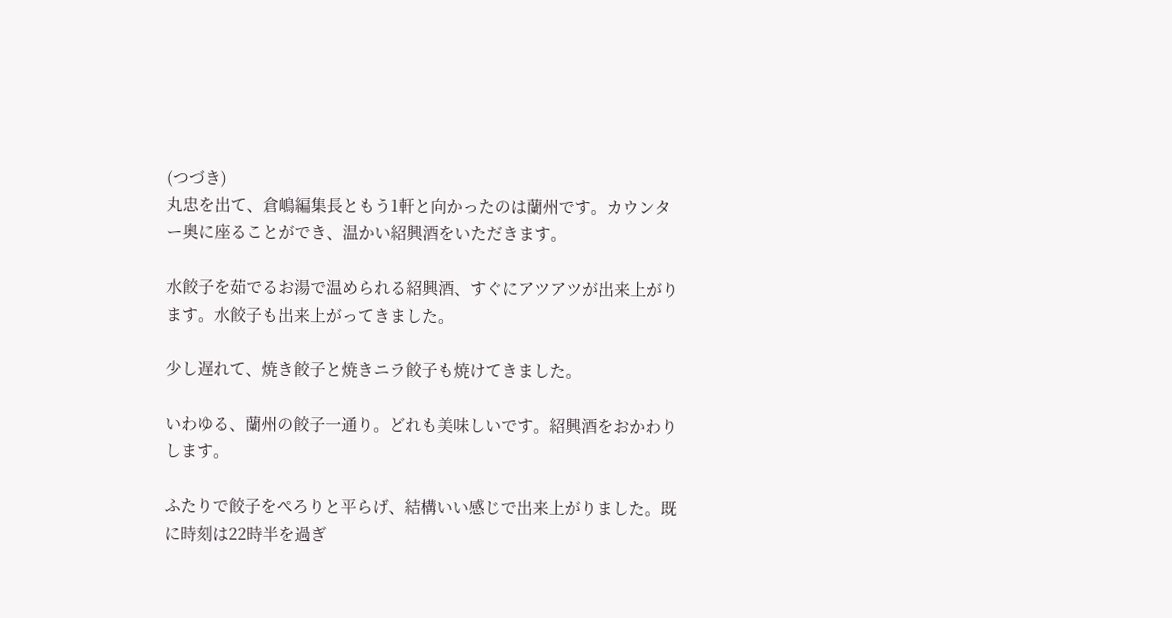(つづき)
丸忠を出て、倉嶋編集長ともう1軒と向かったのは蘭州です。カウンター奥に座ることができ、温かい紹興酒をいただきます。

水餃子を茹でるお湯で温められる紹興酒、すぐにアツアツが出来上がります。水餃子も出来上がってきました。

少し遅れて、焼き餃子と焼きニラ餃子も焼けてきました。

いわゆる、蘭州の餃子一通り。どれも美味しいです。紹興酒をおかわりします。

ふたりで餃子をぺろりと平らげ、結構いい感じで出来上がりました。既に時刻は22時半を過ぎ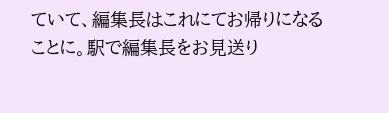ていて、編集長はこれにてお帰りになることに。駅で編集長をお見送り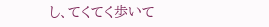し、てくてく歩いて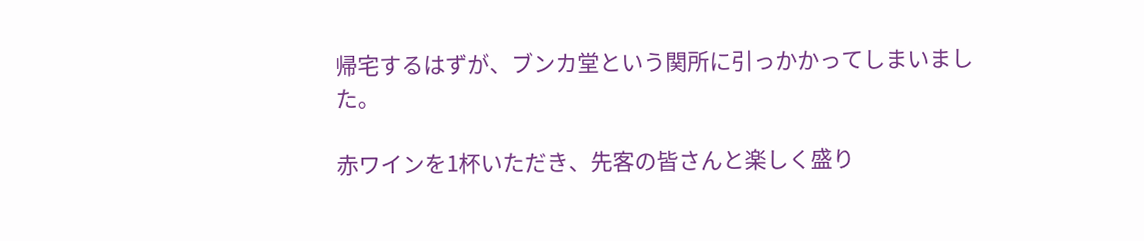帰宅するはずが、ブンカ堂という関所に引っかかってしまいました。

赤ワインを1杯いただき、先客の皆さんと楽しく盛り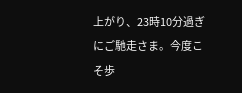上がり、23時10分過ぎにご馳走さま。今度こそ歩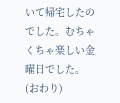いて帰宅したのでした。むちゃくちゃ楽しい金曜日でした。
(おわり)